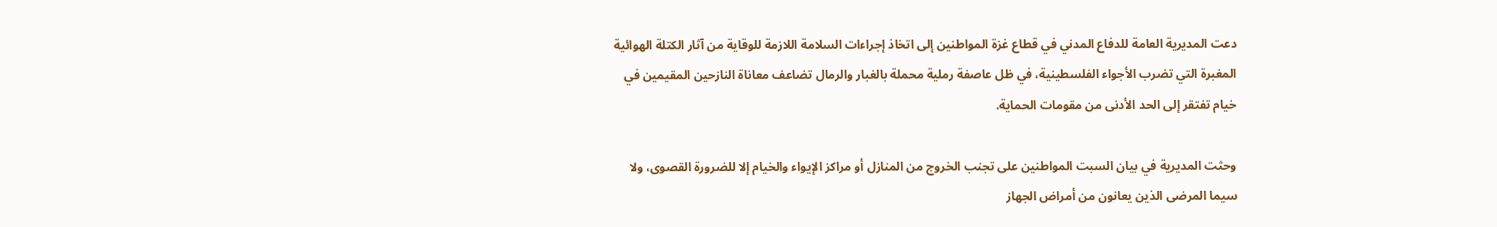دعت المديرية العامة للدفاع المدني في قطاع غزة المواطنين إلى اتخاذ إجراءات السلامة اللازمة للوقاية من آثار الكتلة الهوائية المغبرة التي تضرب الأجواء الفلسطينية، في ظل عاصفة رملية محملة بالغبار والرمال تضاعف معاناة النازحين المقيمين في خيام تفتقر إلى الحد الأدنى من مقومات الحماية.

وحثت المديرية في بيان السبت المواطنين على تجنب الخروج من المنازل أو مراكز الإيواء والخيام إلا للضرورة القصوى، ولا سيما المرضى الذين يعانون من أمراض الجهاز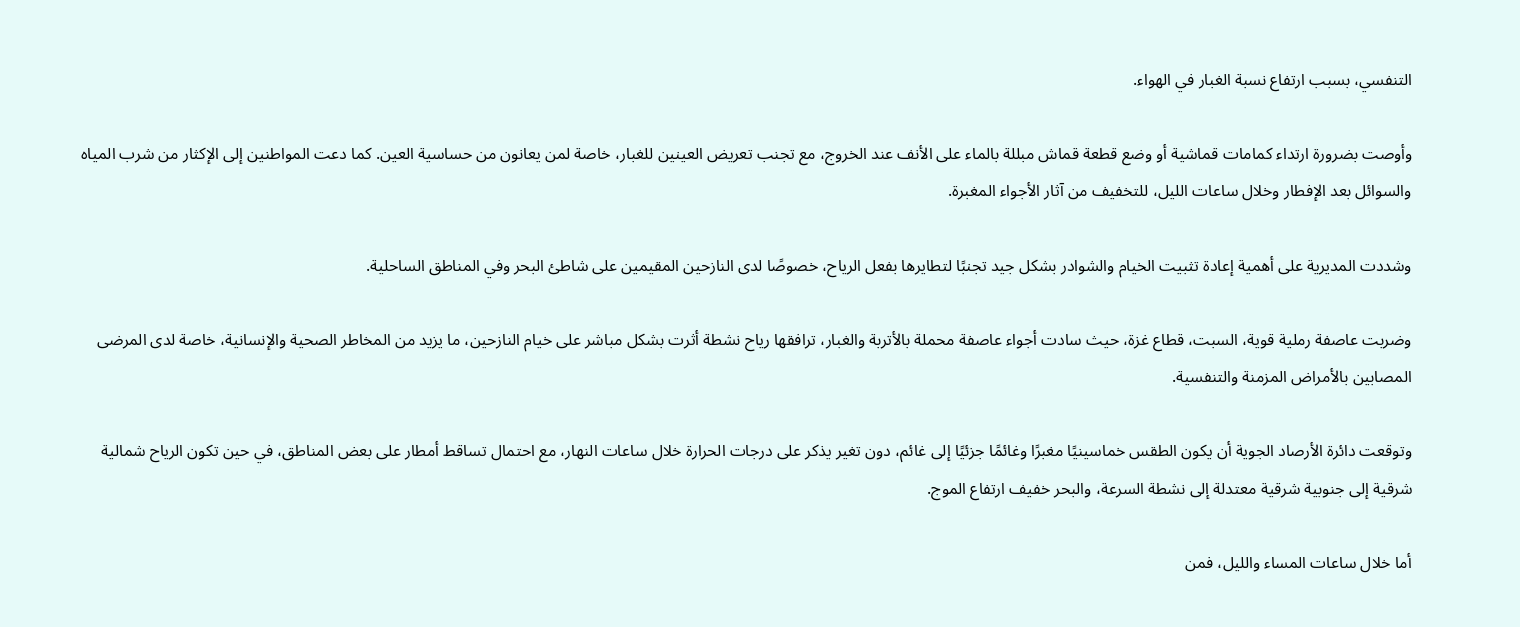التنفسي، بسبب ارتفاع نسبة الغبار في الهواء.

وأوصت بضرورة ارتداء كمامات قماشية أو وضع قطعة قماش مبللة بالماء على الأنف عند الخروج، مع تجنب تعريض العينين للغبار، خاصة لمن يعانون من حساسية العين. كما دعت المواطنين إلى الإكثار من شرب المياه والسوائل بعد الإفطار وخلال ساعات الليل، للتخفيف من آثار الأجواء المغبرة.

وشددت المديرية على أهمية إعادة تثبيت الخيام والشوادر بشكل جيد تجنبًا لتطايرها بفعل الرياح، خصوصًا لدى النازحين المقيمين على شاطئ البحر وفي المناطق الساحلية.

وضربت عاصفة رملية قوية، السبت، قطاع غزة، حيث سادت أجواء عاصفة محملة بالأتربة والغبار، ترافقها رياح نشطة أثرت بشكل مباشر على خيام النازحين، ما يزيد من المخاطر الصحية والإنسانية، خاصة لدى المرضى المصابين بالأمراض المزمنة والتنفسية.

وتوقعت دائرة الأرصاد الجوية أن يكون الطقس خماسينيًا مغبرًا وغائمًا جزئيًا إلى غائم، دون تغير يذكر على درجات الحرارة خلال ساعات النهار، مع احتمال تساقط أمطار على بعض المناطق، في حين تكون الرياح شمالية شرقية إلى جنوبية شرقية معتدلة إلى نشطة السرعة، والبحر خفيف ارتفاع الموج.

أما خلال ساعات المساء والليل، فمن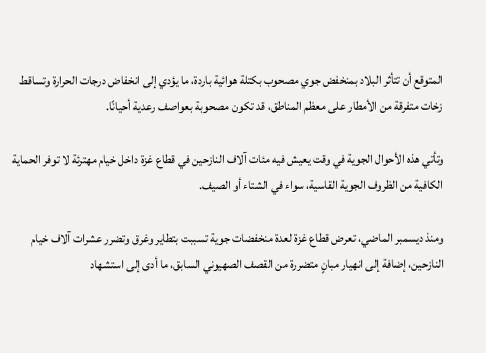المتوقع أن تتأثر البلاد بمنخفض جوي مصحوب بكتلة هوائية باردة، ما يؤدي إلى انخفاض درجات الحرارة وتساقط زخات متفرقة من الأمطار على معظم المناطق، قد تكون مصحوبة بعواصف رعدية أحيانًا.

وتأتي هذه الأحوال الجوية في وقت يعيش فيه مئات آلاف النازحين في قطاع غزة داخل خيام مهترئة لا توفر الحماية الكافية من الظروف الجوية القاسية، سواء في الشتاء أو الصيف.

ومنذ ديسمبر الماضي، تعرض قطاع غزة لعدة منخفضات جوية تسببت بتطاير وغرق وتضرر عشرات آلاف خيام النازحين، إضافة إلى انهيار مبانٍ متضررة من القصف الصهيوني السابق، ما أدى إلى استشهاد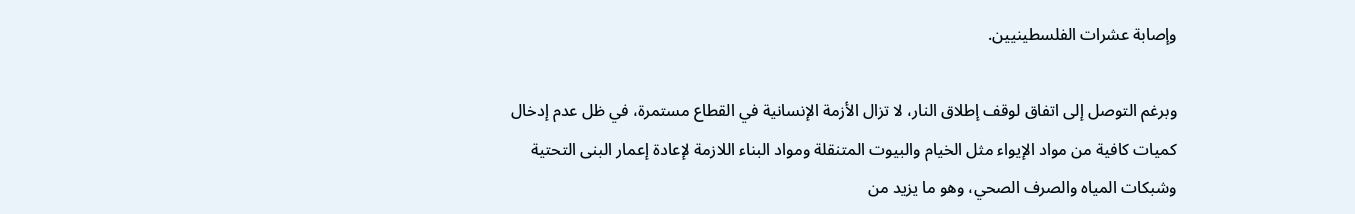وإصابة عشرات الفلسطينيين.

وبرغم التوصل إلى اتفاق لوقف إطلاق النار، لا تزال الأزمة الإنسانية في القطاع مستمرة، في ظل عدم إدخال كميات كافية من مواد الإيواء مثل الخيام والبيوت المتنقلة ومواد البناء اللازمة لإعادة إعمار البنى التحتية وشبكات المياه والصرف الصحي، وهو ما يزيد من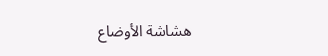هشاشة الأوضاع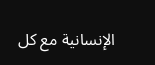الإنسانية مع كل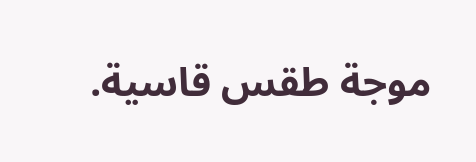موجة طقس قاسية.